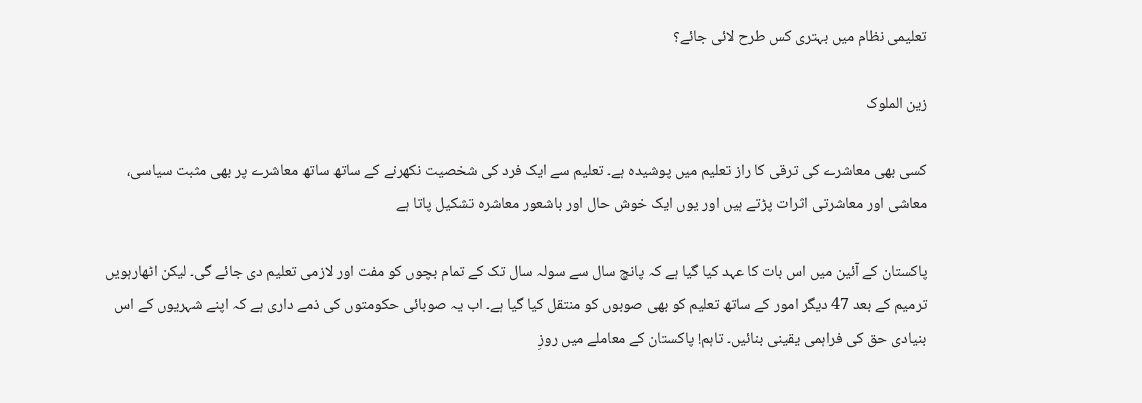تعلیمی نظام میں بہتری کس طرح لائی جائے؟

زین الملوک

کسی بھی معاشرے کی ترقی کا راز تعلیم میں پوشیدہ ہے۔ تعلیم سے ایک فرد کی شخصیت نکھرنے کے ساتھ ساتھ معاشرے پر بھی مثبت سیاسی، معاشی اور معاشرتی اثرات پڑتے ہیں اور یوں ایک خوش حال اور باشعور معاشرہ تشکیل پاتا ہے

پاکستان کے آئین میں اس بات کا عہد کیا گیا ہے کہ پانچ سال سے سولہ سال تک کے تمام بچوں کو مفت اور لازمی تعلیم دی جائے گی۔ لیکن اٹھارہویں ترمیم کے بعد 47 دیگر امور کے ساتھ تعلیم کو بھی صوبوں کو منتقل کیا گیا ہے۔ اب یہ صوبائی حکومتوں کی ذمے داری ہے کہ اپنے شہریوں کے اس بنیادی حق کی فراہمی یقینی بنائیں۔ تاہم! پاکستان کے معاملے میں روزِ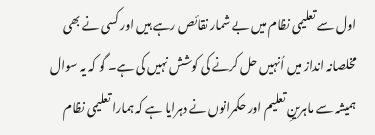اول سے تعلیمی نظام میں بے شمار نقائص رہے ہیں اور کسی نے بھی مخلصانہ انداز میں اُنہیں حل کرنے کی کوشش نہیں کی ہے۔ گو کہ یہ سوال ہمیشہ سے ماہرینِ تعلیم اور حکمرانوں نے دہرایا ہے کہ ہمارا تعلیمی نظام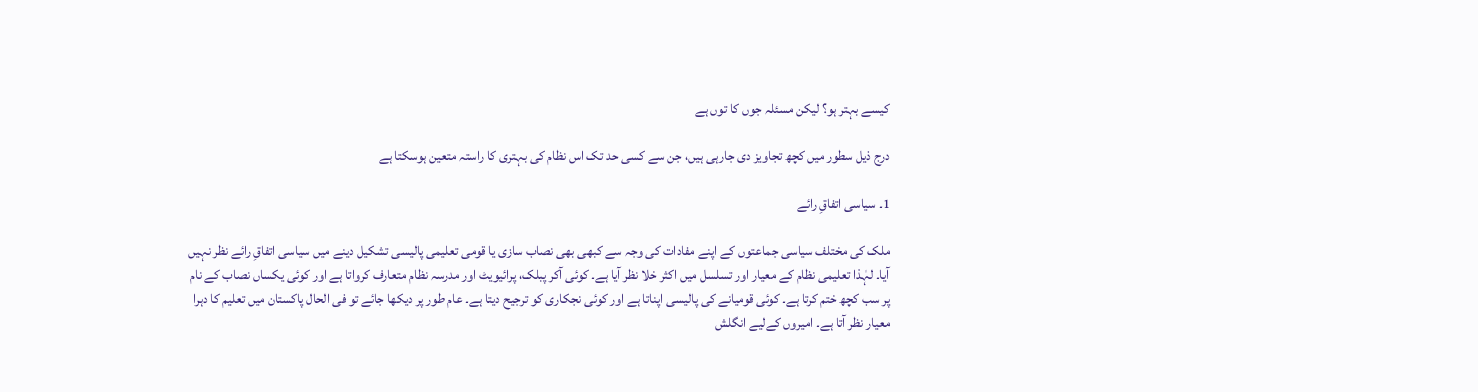کیسے بہتر ہو؟ لیکن مسئلہ جوں کا توں ہے

درج ذیل سطور میں کچھ تجاویز دی جارہی ہیں، جن سے کسی حد تک اس نظام کی بہتری کا راستہ متعین ہوسکتا ہے

1۔ سیاسی اتفاقِ رائے

ملک کی مختلف سیاسی جماعتوں کے اپنے مفادات کی وجہ سے کبھی بھی نصاب سازی یا قومی تعلیمی پالیسی تشکیل دینے میں سیاسی اتفاقِ رائے نظر نہیں آیا۔ لہٰذا تعلیمی نظام کے معیار اور تسلسل میں اکثر خلا نظر آیا ہے۔ کوئی آکر پبلک، پرائیویٹ اور مدرسہ نظام متعارف کرواتا ہے اور کوئی یکساں نصاب کے نام پر سب کچھ ختم کرتا ہے۔ کوئی قومیانے کی پالیسی اپناتا ہے اور کوئی نجکاری کو ترجیح دیتا ہے۔ عام طور پر دیکھا جائے تو فی الحال پاکستان میں تعلیم کا دہرا معیار نظر آتا ہے۔ امیروں کےلیے انگلش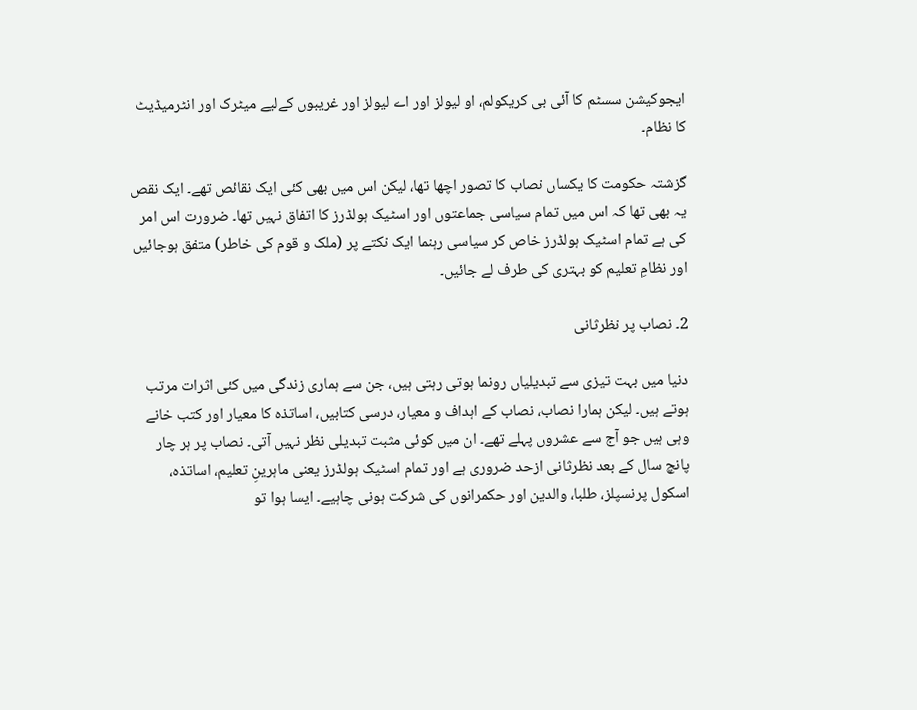ایجوکیشن سسٹم کا آئی بی کریکولم، او لیولز اور اے لیولز اور غریبوں کےلیے میٹرک اور انٹرمیڈیٹ کا نظام۔

گزشتہ حکومت کا یکساں نصاب کا تصور اچھا تھا، لیکن اس میں بھی کئی ایک نقائص تھے۔ ایک نقص یہ بھی تھا کہ اس میں تمام سیاسی جماعتوں اور اسٹیک ہولڈرز کا اتفاق نہیں تھا۔ ضرورت اس امر کی ہے تمام اسٹیک ہولڈرز خاص کر سیاسی رہنما ایک نکتے پر (ملک و قوم کی خاطر) متفق ہوجائیں اور نظامِ تعلیم کو بہتری کی طرف لے جائیں۔

2۔ نصاب پر نظرثانی

دنیا میں بہت تیزی سے تبدیلیاں رونما ہوتی رہتی ہیں، جن سے ہماری زندگی میں کئی اثرات مرتب ہوتے ہیں۔ لیکن ہمارا نصاب، نصاب کے اہداف و معیار، درسی کتابیں، اساتذہ کا معیار اور کتب خانے وہی ہیں جو آج سے عشروں پہلے تھے۔ ان میں کوئی مثبت تبدیلی نظر نہیں آتی۔ نصاب پر ہر چار پانچ سال کے بعد نظرثانی ازحد ضروری ہے اور تمام اسٹیک ہولڈرز یعنی ماہرینِ تعلیم، اساتذہ، اسکول پرنسپلز، طلبا، والدین اور حکمرانوں کی شرکت ہونی چاہیے۔ ایسا ہوا تو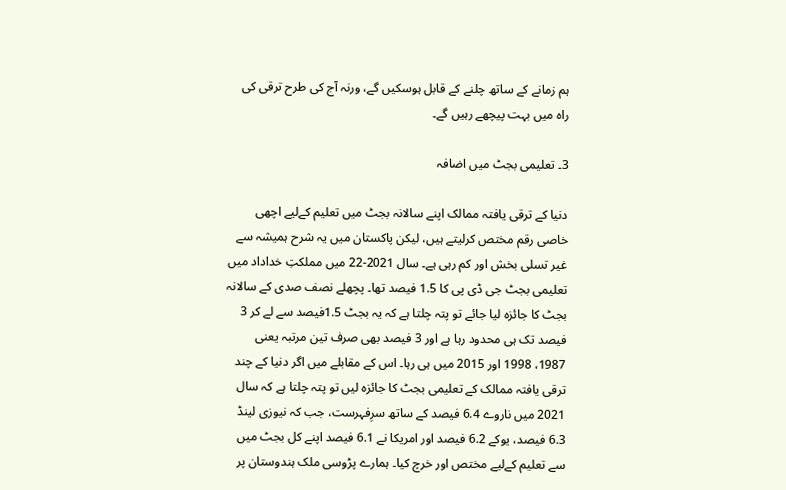ہم زمانے کے ساتھ چلنے کے قابل ہوسکیں گے، ورنہ آج کی طرح ترقی کی راہ میں بہت پیچھے رہیں گے۔

3۔ تعلیمی بجٹ میں اضافہ

دنیا کے ترقی یافتہ ممالک اپنے سالانہ بجٹ میں تعلیم کےلیے اچھی خاصی رقم مختص کرلیتے ہیں، لیکن پاکستان میں یہ شرح ہمیشہ سے غیر تسلی بخش اور کم رہی ہے۔ سال 2021-22 میں مملکتِ خداداد میں تعلیمی بجٹ جی ڈی پی کا 1.5 فیصد تھا۔ پچھلے نصف صدی کے سالانہ بجٹ کا جائزہ لیا جائے تو پتہ چلتا ہے کہ یہ بجٹ 1.5فیصد سے لے کر 3 فیصد تک ہی محدود رہا ہے اور 3 فیصد بھی صرف تین مرتبہ یعنی 1987، 1998 اور 2015 میں ہی رہا۔ اس کے مقابلے میں اگر دنیا کے چند ترقی یافتہ ممالک کے تعلیمی بجٹ کا جائزہ لیں تو پتہ چلتا ہے کہ سال 2021 میں ناروے 6.4 فیصد کے ساتھ سرِفہرست، جب کہ نیوزی لینڈ 6.3 فیصد، یوکے 6.2 فیصد اور امریکا نے 6.1 فیصد اپنے کل بجٹ میں سے تعلیم کےلیے مختص اور خرچ کیا۔ ہمارے پڑوسی ملک ہندوستان پر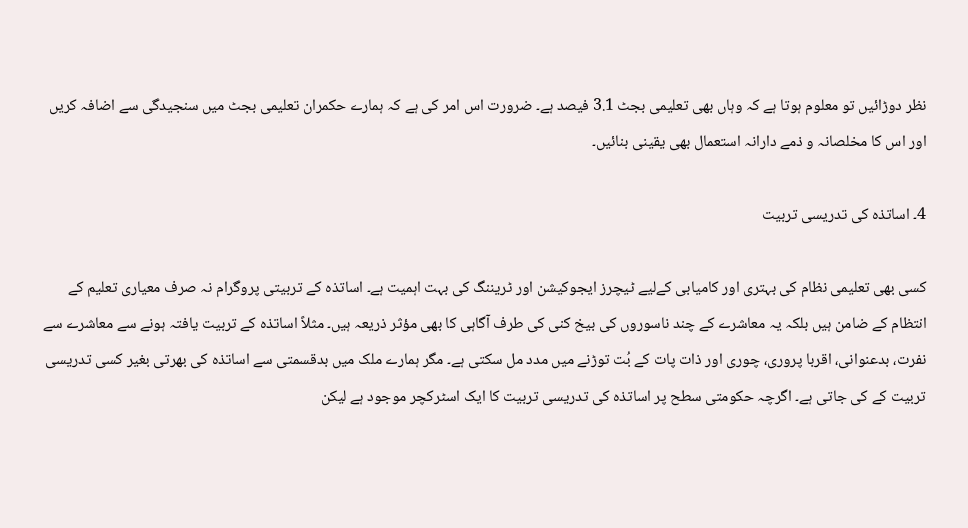نظر دوڑائیں تو معلوم ہوتا ہے کہ وہاں بھی تعلیمی بجٹ 3.1 فیصد ہے۔ ضرورت اس امر کی ہے کہ ہمارے حکمران تعلیمی بجٹ میں سنجیدگی سے اضافہ کریں اور اس کا مخلصانہ و ذمے دارانہ استعمال بھی یقینی بنائیں۔

4۔ اساتذہ کی تدریسی تربیت

کسی بھی تعلیمی نظام کی بہتری اور کامیابی کےلیے ٹیچرز ایجوکیشن اور ٹریننگ کی بہت اہمیت ہے۔ اساتذہ کے تربیتی پروگرام نہ صرف معیاری تعلیم کے انتظام کے ضامن ہیں بلکہ یہ معاشرے کے چند ناسوروں کی بیخ کنی کی طرف آگاہی کا بھی مؤثر ذریعہ ہیں۔ مثلاً اساتذہ کے تربیت یافتہ ہونے سے معاشرے سے نفرت، بدعنوانی، اقربا پروری، چوری اور ذات پات کے بُت توڑنے میں مدد مل سکتی ہے۔ مگر ہمارے ملک میں بدقسمتی سے اساتذہ کی بھرتی بغیر کسی تدریسی تربیت کے کی جاتی ہے۔ اگرچہ حکومتی سطح پر اساتذہ کی تدریسی تربیت کا ایک اسٹرکچر موجود ہے لیکن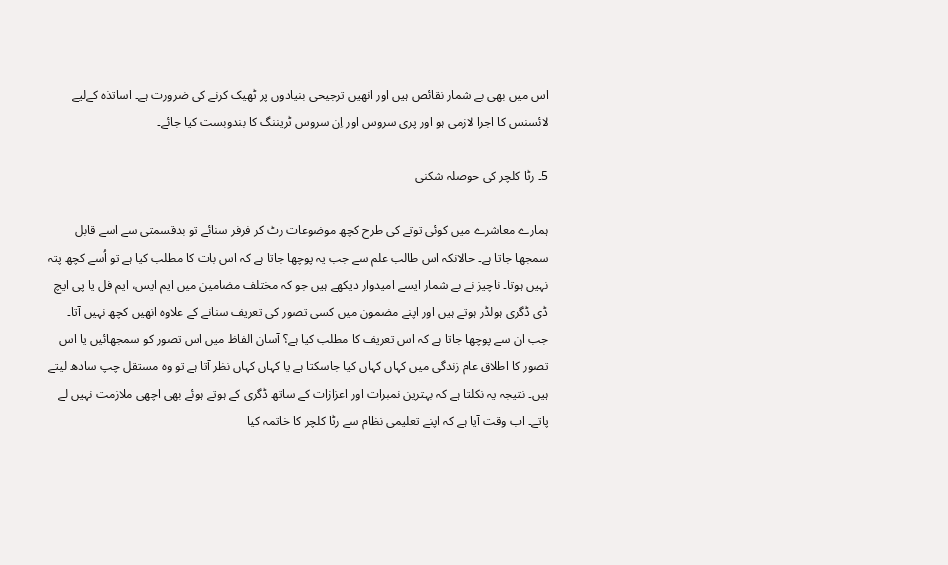اس میں بھی بے شمار نقائص ہیں اور انھیں ترجیحی بنیادوں پر ٹھیک کرنے کی ضرورت ہے۔ اساتذہ کےلیے لائسنس کا اجرا لازمی ہو اور پری سروس اور اِن سروس ٹریننگ کا بندوبست کیا جائے۔

5۔ رٹا کلچر کی حوصلہ شکنی

ہمارے معاشرے میں کوئی توتے کی طرح کچھ موضوعات رٹ کر فرفر سنائے تو بدقسمتی سے اسے قابل سمجھا جاتا ہے۔ حالانکہ اس طالب علم سے جب یہ پوچھا جاتا ہے کہ اس بات کا مطلب کیا ہے تو اُسے کچھ پتہ نہیں ہوتا۔ ناچیز نے بے شمار ایسے امیدوار دیکھے ہیں جو کہ مختلف مضامین میں ایم ایس، ایم فل یا پی ایچ ڈی ڈگری ہولڈر ہوتے ہیں اور اپنے مضمون میں کسی تصور کی تعریف سنانے کے علاوہ انھیں کچھ نہیں آتا۔ جب ان سے پوچھا جاتا ہے کہ اس تعریف کا مطلب کیا ہے؟ آسان الفاظ میں اس تصور کو سمجھائیں یا اس تصور کا اطلاق عام زندگی میں کہاں کہاں کیا جاسکتا ہے یا کہاں کہاں نظر آتا ہے تو وہ مستقل چپ سادھ لیتے ہیں۔ نتیجہ یہ نکلتا ہے کہ بہترین نمبرات اور اعزازات کے ساتھ ڈگری کے ہوتے ہوئے بھی اچھی ملازمت نہیں لے پاتے۔ اب وقت آیا ہے کہ اپنے تعلیمی نظام سے رٹا کلچر کا خاتمہ کیا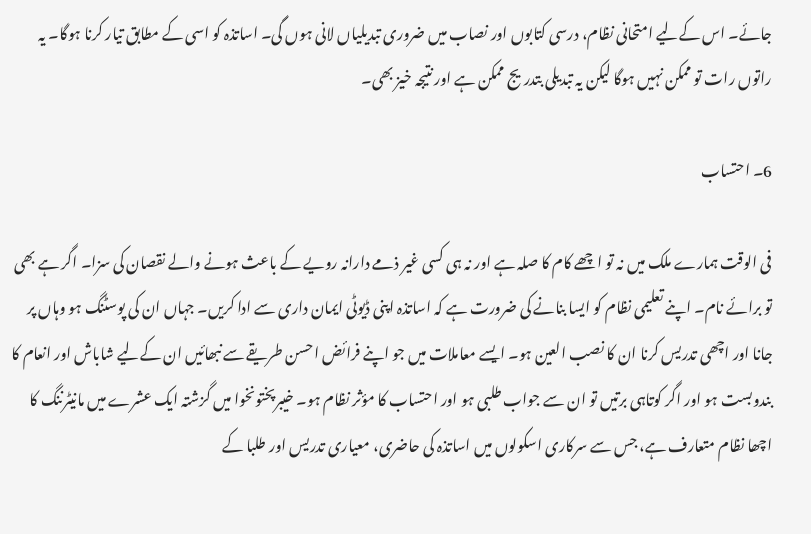جائے۔ اس کےلیے امتحانی نظام، درسی کتابوں اور نصاب میں ضروری تبدیلیاں لانی ہوں گی۔ اساتذہ کو اسی کے مطابق تیار کرنا ہوگا۔ یہ راتوں رات تو ممکن نہیں ہوگا لیکن یہ تبدیلی بتدریج ممکن ہے اور نتیجہ خیز بھی۔

6۔ احتساب

فی الوقت ہمارے ملک میں نہ تو اچھے کام کا صلہ ہے اور نہ ہی کسی غیر ذمے دارانہ رویے کے باعث ہونے والے نقصان کی سزا۔ اگر ہے بھی تو برائے نام۔ اپنے تعلیمی نظام کو ایسا بنانے کی ضرورت ہے کہ اساتذہ اپنی ڈیوٹی ایمان داری سے ادا کریں۔ جہاں ان کی پوسٹنگ ہو وہاں پر جانا اور اچھی تدریس کرنا ان کا نصب العین ہو۔ ایسے معاملات میں جو اپنے فرائض احسن طریقے سے نبھائیں ان کےلیے شاباش اور انعام کا بندوبست ہو اور اگر کوتاہی برتیں تو ان سے جواب طلبی ہو اور احتساب کا مؤثر نظام ہو۔ خیبرپختونخوا میں گزشتہ ایک عشرے میں مانیٹرننگ کا اچھا نظام متعارف ہے، جس سے سرکاری اسکولوں میں اساتذہ کی حاضری، معیاری تدریس اور طلبا کے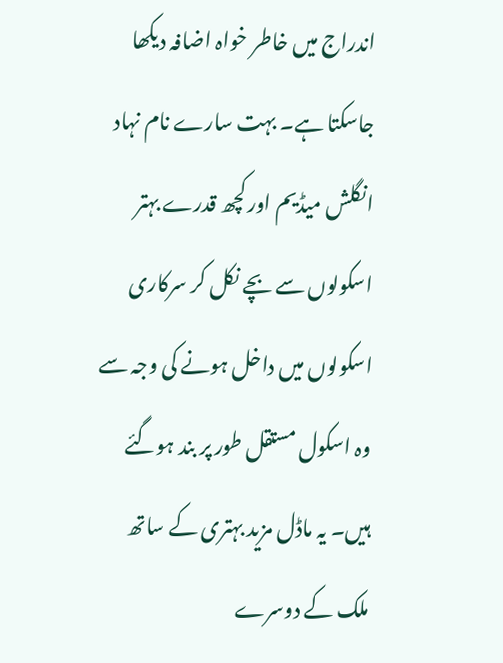اندراج میں خاطر خواہ اضافہ دیکھا جاسکتا ہے۔ بہت سارے نام نہاد انگلش میڈیم اور کچھ قدرے بہتر اسکولوں سے بچے نکل کر سرکاری اسکولوں میں داخل ہونے کی وجہ سے وہ اسکول مستقل طور پر بند ہوگئے ہیں۔ یہ ماڈل مزید بہتری کے ساتھ ملک کے دوسرے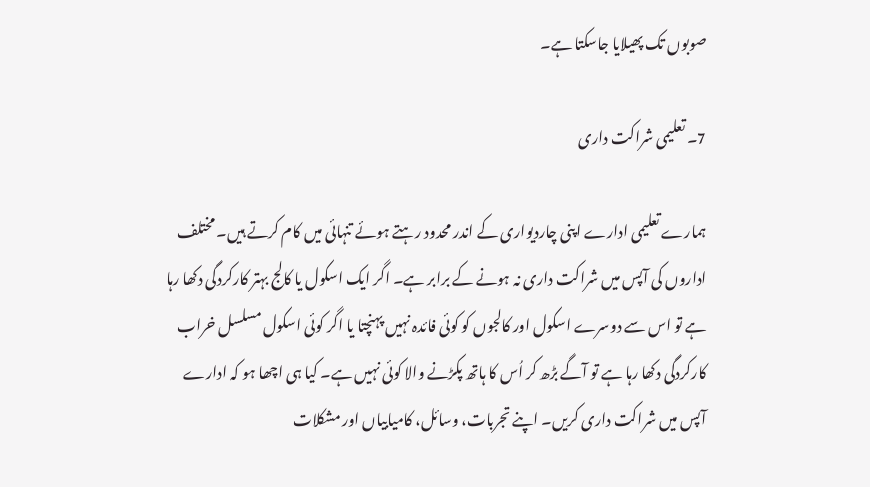صوبوں تک پھیلایا جاسکتا ہے۔

7۔ تعلیمی شراکت داری

ہمارے تعلیمی ادارے اپنی چاردیواری کے اندر محدود رہتے ہوئے تنہائی میں کام کرتے ہیں۔ مختلف اداروں کی آپس میں شراکت داری نہ ہونے کے برابر ہے۔ اگر ایک اسکول یا کالج بہتر کارکردگی دکھا رہا ہے تو اس سے دوسرے اسکول اور کالجوں کو کوئی فائدہ نہیں پہنچتا یا اگر کوئی اسکول مسلسل خراب کارکردگی دکھا رہا ہے تو آگے بڑھ کر اُس کا ہاتھ پکڑنے والا کوئی نہیں ہے۔ کیا ہی اچھا ہو کہ ادارے آپس میں شراکت داری کریں۔ اپنے تجربات، وسائل، کامیابیاں اور مشکلات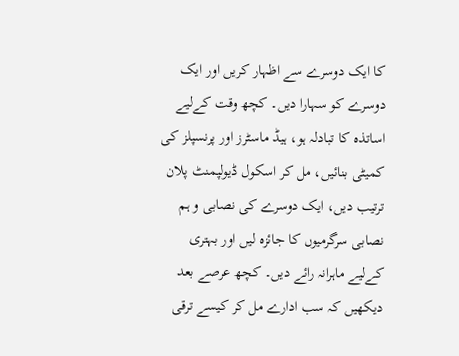کا ایک دوسرے سے اظہار کریں اور ایک دوسرے کو سہارا دیں۔ کچھ وقت کےلیے اساتذہ کا تبادلہ ہو، ہیڈ ماسٹرز اور پرنسپلز کی کمیٹی بنائیں، مل کر اسکول ڈیولپمنٹ پلان ترتیب دیں، ایک دوسرے کی نصابی و ہم نصابی سرگرمیوں کا جائزہ لیں اور بہتری کےلیے ماہرانہ رائے دیں۔ کچھ عرصے بعد دیکھیں کہ سب ادارے مل کر کیسے ترقی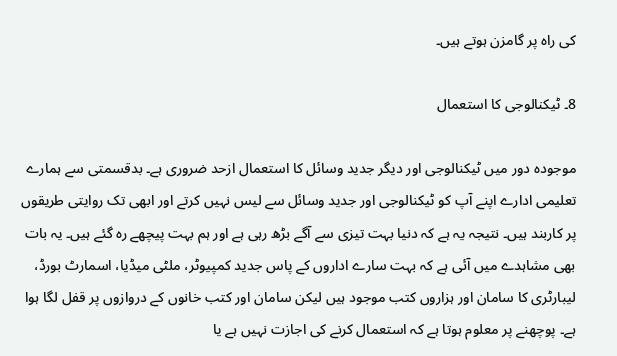کی راہ پر گامزن ہوتے ہیں۔

8۔ ٹیکنالوجی کا استعمال

موجودہ دور میں ٹیکنالوجی اور دیگر جدید وسائل کا استعمال ازحد ضروری ہے۔ بدقسمتی سے ہمارے تعلیمی ادارے اپنے آپ کو ٹیکنالوجی اور جدید وسائل سے لیس نہیں کرتے اور ابھی تک روایتی طریقوں پر کاربند ہیں۔ نتیجہ یہ ہے کہ دنیا بہت تیزی سے آگے بڑھ رہی ہے اور ہم بہت پیچھے رہ گئے ہیں۔ یہ بات بھی مشاہدے میں آئی ہے کہ بہت سارے اداروں کے پاس جدید کمپیوٹر، ملٹی میڈیا، اسمارٹ بورڈ، لیبارٹری کا سامان اور ہزاروں کتب موجود ہیں لیکن سامان اور کتب خانوں کے دروازوں پر قفل لگا ہوا ہے۔ پوچھنے پر معلوم ہوتا ہے کہ استعمال کرنے کی اجازت نہیں ہے یا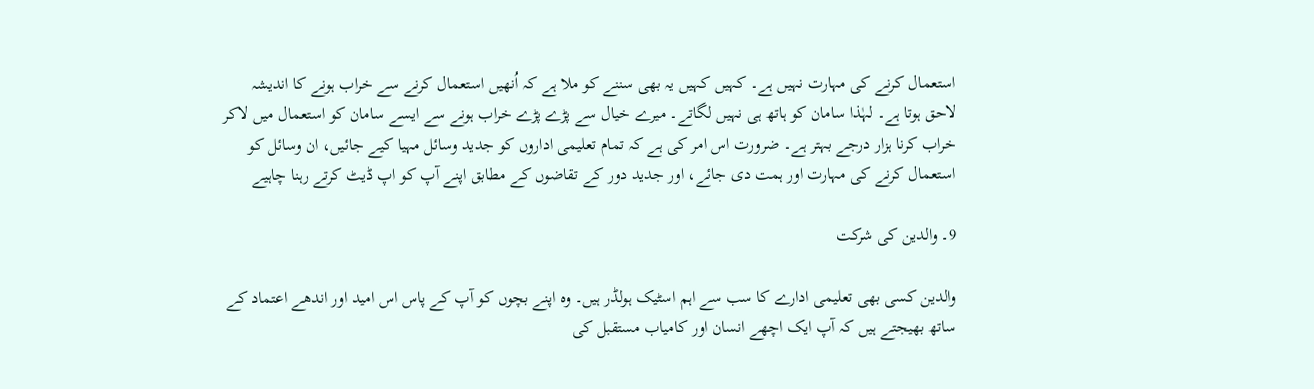استعمال کرنے کی مہارت نہیں ہے۔ کہیں کہیں یہ بھی سننے کو ملا ہے کہ اُنھیں استعمال کرنے سے خراب ہونے کا اندیشہ لاحق ہوتا ہے۔ لہٰذا سامان کو ہاتھ ہی نہیں لگاتے۔ میرے خیال سے پڑے پڑے خراب ہونے سے ایسے سامان کو استعمال میں لاکر خراب کرنا ہزار درجے بہتر ہے۔ ضرورت اس امر کی ہے کہ تمام تعلیمی اداروں کو جدید وسائل مہیا کیے جائیں، ان وسائل کو استعمال کرنے کی مہارت اور ہمت دی جائے، اور جدید دور کے تقاضوں کے مطابق اپنے آپ کو اپ ڈیٹ کرتے رہنا چاہیے

9۔ والدین کی شرکت

والدین کسی بھی تعلیمی ادارے کا سب سے اہم اسٹیک ہولڈر ہیں۔ وہ اپنے بچوں کو آپ کے پاس اس امید اور اندھے اعتماد کے ساتھ بھیجتے ہیں کہ آپ ایک اچھے انسان اور کامیاب مستقبل کی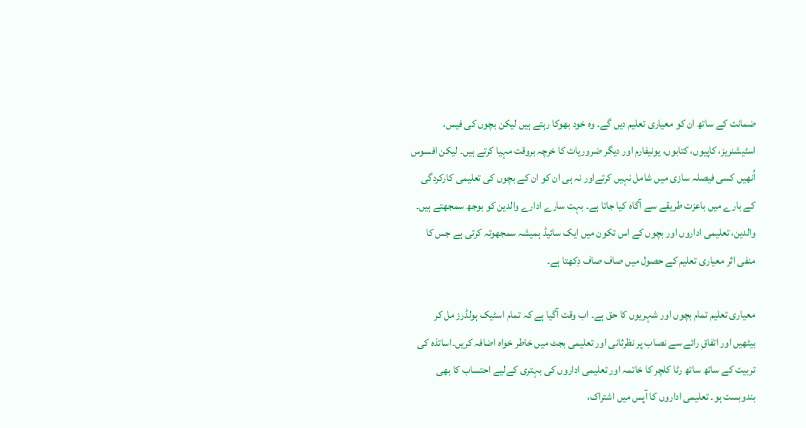ضمانت کے ساتھ ان کو معیاری تعلیم دیں گے۔ وہ خود بھوکا رہتے ہیں لیکن بچوں کی فیس، اسٹیشنریز، کاپیوں، کتابوں، یونیفارم اور دیگر ضروریات کا خرچہ بروقت مہیا کرتے ہیں۔ لیکن افسوس اُنھیں کسی فیصلہ سازی میں شامل نہیں کرتےاور نہ ہی ان کو ان کے بچوں کی تعلیمی کارکردگی کے بارے میں باعزت طریقے سے آگاہ کیا جاتا ہے۔ بہت سارے ادارے والدین کو بوجھ سمجھتے ہیں۔ والدین، تعلیمی اداروں اور بچوں کے اس تکون میں ایک سائیڈ ہمیشہ سمجھوتہ کرتی ہے جس کا منفی اثر معیاری تعلیم کے حصول میں صاف صاف دِکھتا ہے۔

معیاری تعلیم تمام بچوں اور شہریوں کا حق ہے۔ اب وقت آگیا ہے کہ تمام اسٹیک ہولڈرز مل کر بیٹھیں اور اتفاقِ رائے سے نصاب پر نظرثانی اور تعلیمی بجٹ میں خاطر خواہ اضافہ کریں۔اساتذہ کی تربیت کے ساتھ ساتھ رٹا کلچر کا خاتمہ اور تعلیمی اداروں کی بہتری کےلیے احتساب کا بھی بندوبست ہو۔ تعلیمی اداروں کا آپس میں اشتراک،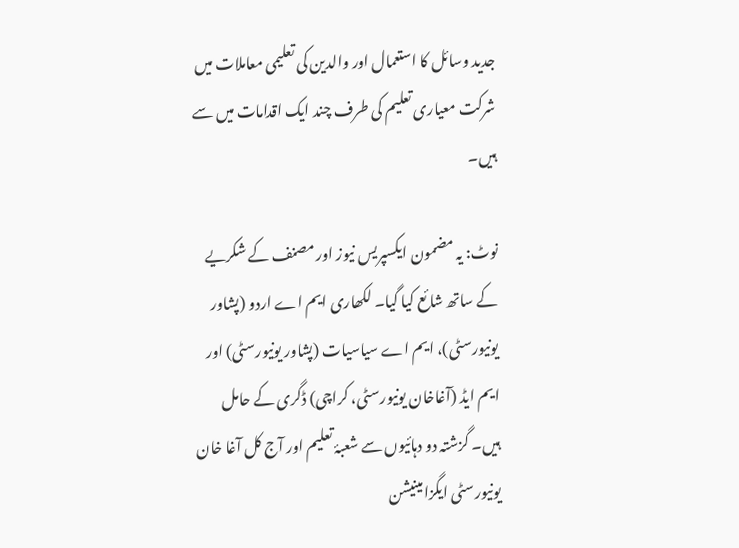جدید وسائل کا استعمال اور والدین کی تعلیمی معاملات میں شرکت معیاری تعلیم کی طرف چند ایک اقدامات میں سے ہیں۔

نوٹ: یہ مضمون ایکسپریس نیوز اور مصنف کے شکریے کے ساتھ شائع کیا گیا۔ لکھاری ایم اے اردو (پشاور یونیورسٹی)، ایم اے سیاسیات (پشاور یونیورسٹی) اور ایم ایڈ (آغاخان یونیورسٹی، کراچی) ڈگری کے حامل ہیں۔ گزشتہ دو دہائیوں سے شعبۂ تعلیم اور آج کل آغا خان یونیورسٹی ایگزامینیشن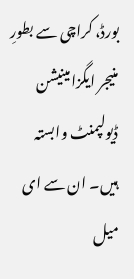بورڈ، کراچی سے بطورِ منیجر ایگزامینیشن ڈیولپمنٹ وابستہ ہیں۔ ان سے ای میل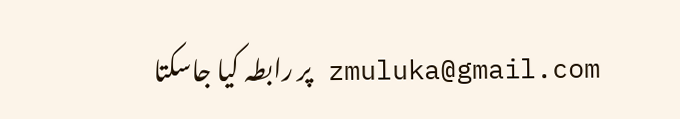zmuluka@gmail.com پر رابطہ کیا جاسکتا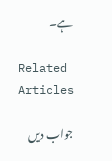ہے۔

Related Articles

جواب دیں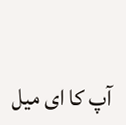آپ کا ای میل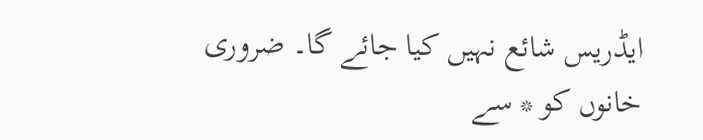ایڈریس شائع نہیں کیا جائے گا۔ ضروری خانوں کو * سے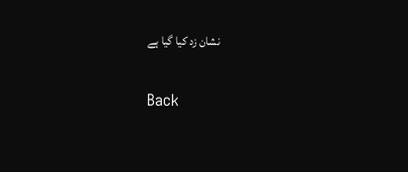نشان زد کیا گیا ہے

Back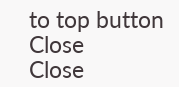to top button
Close
Close